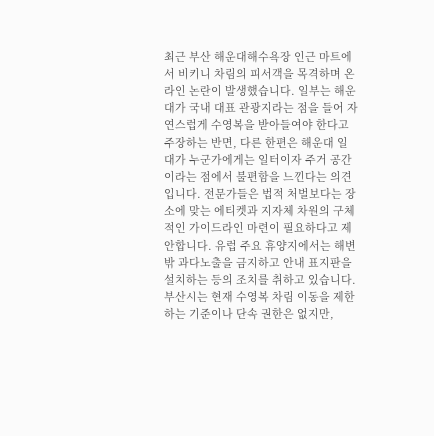최근 부산 해운대해수욕장 인근 마트에서 비키니 차림의 피서객을 목격하며 온라인 논란이 발생했습니다. 일부는 해운대가 국내 대표 관광지라는 점을 들어 자연스럽게 수영복을 받아들여야 한다고 주장하는 반면, 다른 한편은 해운대 일대가 누군가에게는 일터이자 주거 공간이라는 점에서 불편함을 느낀다는 의견입니다. 전문가들은 법적 처벌보다는 장소에 맞는 에티켓과 지자체 차원의 구체적인 가이드라인 마련이 필요하다고 제안합니다. 유럽 주요 휴양지에서는 해변 밖 과다노출을 금지하고 안내 표지판을 설치하는 등의 조치를 취하고 있습니다. 부산시는 현재 수영복 차림 이동을 제한하는 기준이나 단속 권한은 없지만,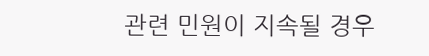관련 민원이 지속될 경우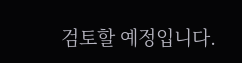검토할 예정입니다.